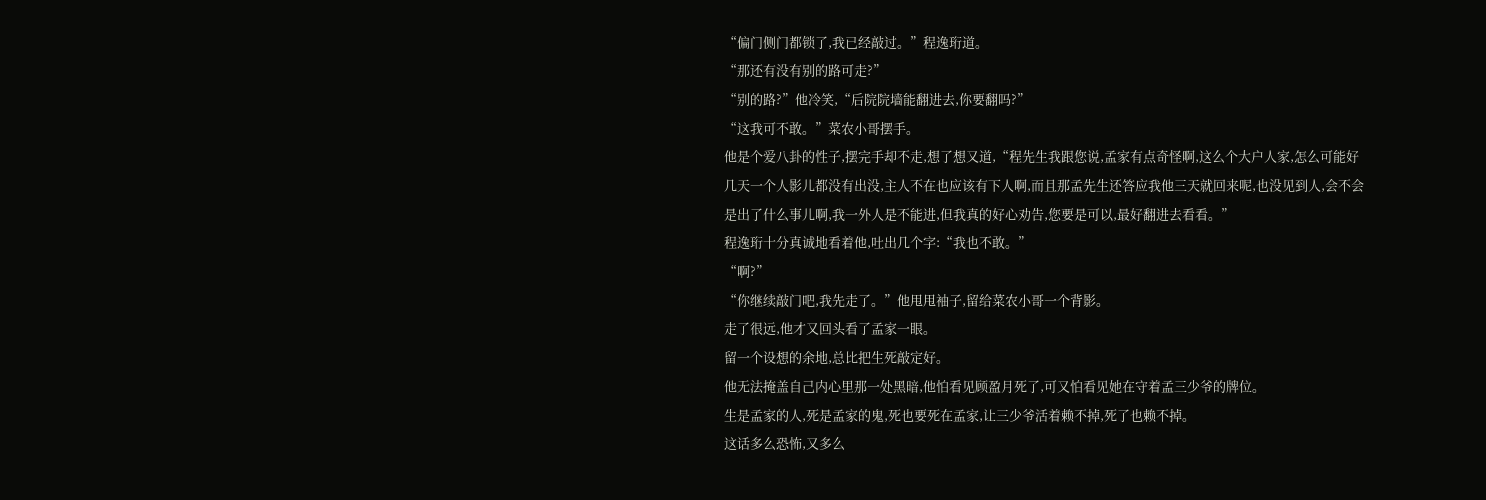“偏门侧门都锁了,我已经敲过。”程逸珩道。
“那还有没有别的路可走?”
“别的路?”他冷笑,“后院院墙能翻进去,你要翻吗?”
“这我可不敢。”菜农小哥摆手。
他是个爱八卦的性子,摆完手却不走,想了想又道,“程先生我跟您说,孟家有点奇怪啊,这么个大户人家,怎么可能好几天一个人影儿都没有出没,主人不在也应该有下人啊,而且那孟先生还答应我他三天就回来呢,也没见到人,会不会是出了什么事儿啊,我一外人是不能进,但我真的好心劝告,您要是可以,最好翻进去看看。”
程逸珩十分真诚地看着他,吐出几个字:“我也不敢。”
“啊?”
“你继续敲门吧,我先走了。”他甩甩袖子,留给菜农小哥一个背影。
走了很远,他才又回头看了孟家一眼。
留一个设想的余地,总比把生死敲定好。
他无法掩盖自己内心里那一处黑暗,他怕看见顾盈月死了,可又怕看见她在守着孟三少爷的牌位。
生是孟家的人,死是孟家的鬼,死也要死在孟家,让三少爷活着赖不掉,死了也赖不掉。
这话多么恐怖,又多么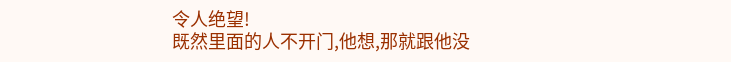令人绝望!
既然里面的人不开门,他想,那就跟他没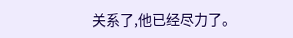关系了,他已经尽力了。